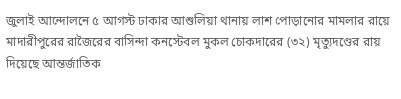জুলাই আন্দোলনে ৫ আগস্ট ঢাকার আশুলিয়া থানায় লাশ পোড়ানোর মামলার রায়ে মাদারীপুরের রাজৈরের বাসিন্দা কনস্টেবল মুকল চোকদারের (৩২) মৃত্যুদণ্ডের রায় দিয়েছে আন্তর্জাতিক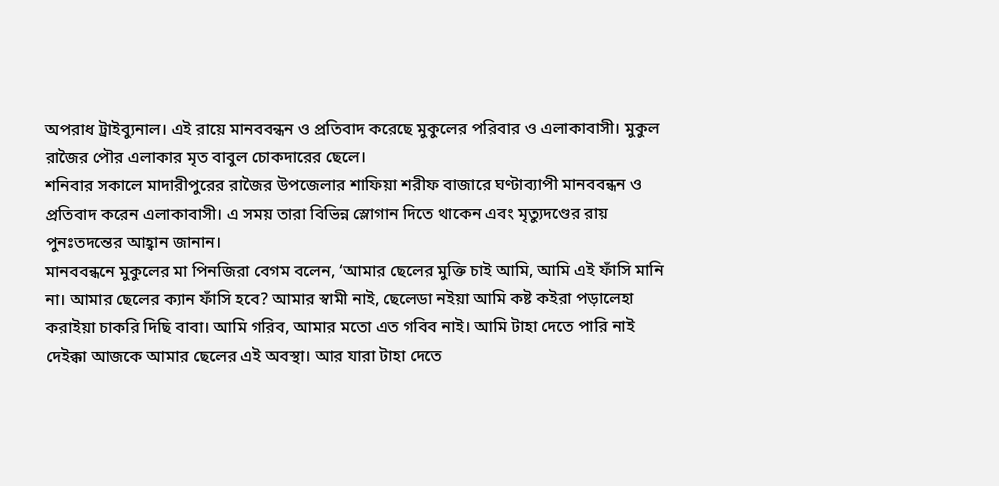অপরাধ ট্রাইব্যুনাল। এই রায়ে মানববন্ধন ও প্রতিবাদ করেছে মুকুলের পরিবার ও এলাকাবাসী। মুকুল রাজৈর পৌর এলাকার মৃত বাবুল চোকদারের ছেলে।
শনিবার সকালে মাদারীপুরের রাজৈর উপজেলার শাফিয়া শরীফ বাজারে ঘণ্টাব্যাপী মানববন্ধন ও প্রতিবাদ করেন এলাকাবাসী। এ সময় তারা বিভিন্ন স্লোগান দিতে থাকেন এবং মৃত্যুদণ্ডের রায় পুনঃতদন্তের আহ্বান জানান।
মানববন্ধনে মুকুলের মা পিনজিরা বেগম বলেন, ‘আমার ছেলের মুক্তি চাই আমি, আমি এই ফাঁসি মানি না। আমার ছেলের ক্যান ফাঁসি হবে? আমার স্বামী নাই, ছেলেডা নইয়া আমি কষ্ট কইরা পড়ালেহা করাইয়া চাকরি দিছি বাবা। আমি গরিব, আমার মতো এত গবিব নাই। আমি টাহা দেতে পারি নাই দেইক্কা আজকে আমার ছেলের এই অবস্থা। আর যারা টাহা দেতে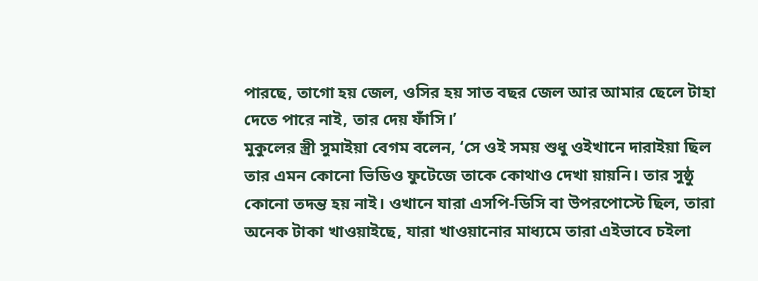পারছে, তাগো হয় জেল, ওসির হয় সাত বছর জেল আর আমার ছেলে টাহা দেতে পারে নাই, তার দেয় ফাঁসি।’
মুকুলের স্ত্রী সুমাইয়া বেগম বলেন, ‘সে ওই সময় শুধু ওইখানে দারাইয়া ছিল তার এমন কোনো ভিডিও ফুটেজে তাকে কোথাও দেখা য়ায়নি। তার সুষ্ঠু কোনো তদন্ত হয় নাই। ওখানে যারা এসপি-ডিসি বা উপরপোস্টে ছিল, তারা অনেক টাকা খাওয়াইছে, যারা খাওয়ানোর মাধ্যমে তারা এইভাবে চইলা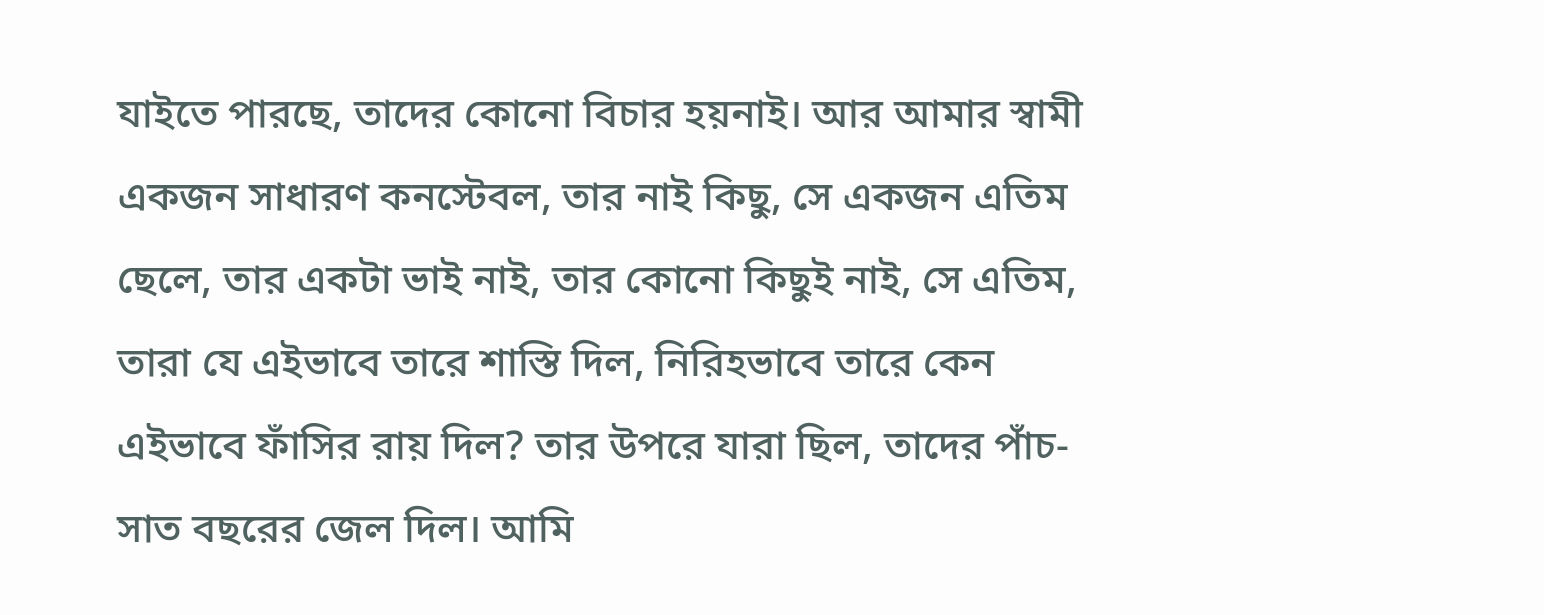যাইতে পারছে, তাদের কোনো বিচার হয়নাই। আর আমার স্বামী একজন সাধারণ কনস্টেবল, তার নাই কিছু, সে একজন এতিম ছেলে, তার একটা ভাই নাই, তার কোনো কিছুই নাই, সে এতিম, তারা যে এইভাবে তারে শাস্তি দিল, নিরিহভাবে তারে কেন এইভাবে ফাঁসির রায় দিল? তার উপরে যারা ছিল, তাদের পাঁচ-সাত বছরের জেল দিল। আমি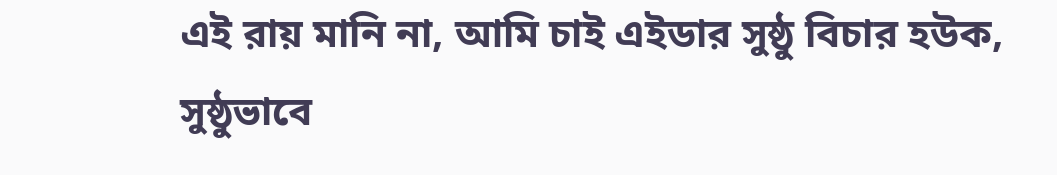এই রায় মানি না, আমি চাই এইডার সুষ্ঠু বিচার হউক, সুষ্ঠুভাবে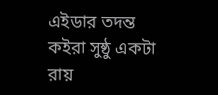এইডার তদন্ত কইরা সুষ্ঠু একটা রায়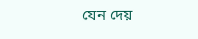যেন দেয়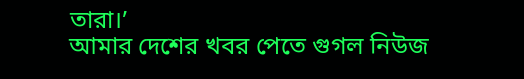তারা।’
আমার দেশের খবর পেতে গুগল নিউজ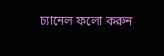চ্যানেল ফলো করুন